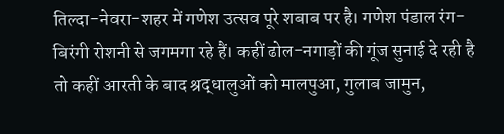तिल्दा-नेवरा-शहर में गणेश उत्सव पूरे शबाब पर है। गणेश पंडाल रंग-बिरंगी रोशनी से जगमगा रहे हैं। कहीं ढोल-नगाड़ों की गूंज सुनाई दे रही है तो कहीं आरती के बाद श्रद्धालुओं को मालपुआ, गुलाब जामुन,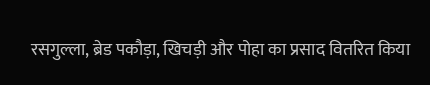रसगुल्ला, ब्रेड पकौड़ा, खिचड़ी और पोहा का प्रसाद वितरित किया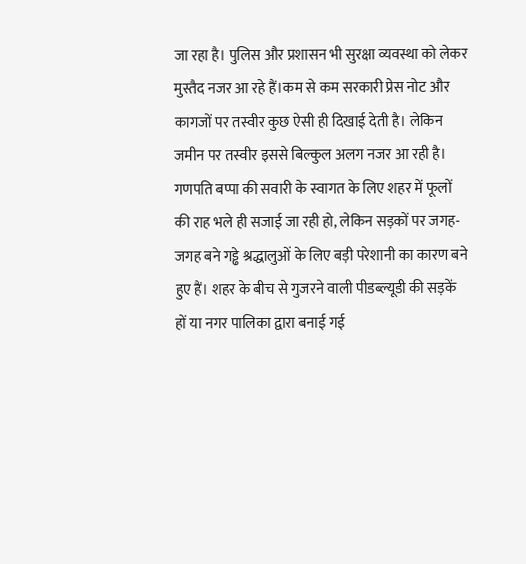जा रहा है। पुलिस और प्रशासन भी सुरक्षा व्यवस्था को लेकर मुस्तैद नजर आ रहे हैं।कम से कम सरकारी प्रेस नोट और कागजों पर तस्वीर कुछ ऐसी ही दिखाई देती है। लेकिन जमीन पर तस्वीर इससे बिल्कुल अलग नजर आ रही है।
गणपति बप्पा की सवारी के स्वागत के लिए शहर में फूलों की राह भले ही सजाई जा रही हो, लेकिन सड़कों पर जगह-जगह बने गड्ढे श्रद्धालुओं के लिए बड़ी परेशानी का कारण बने हुए हैं। शहर के बीच से गुजरने वाली पीडब्ल्यूडी की सड़कें हों या नगर पालिका द्वारा बनाई गई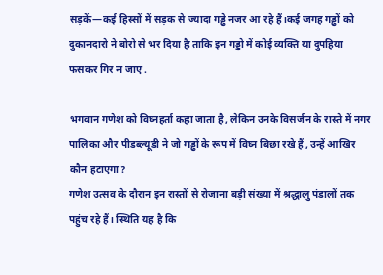सड़कें—कई हिस्सों में सड़क से ज्यादा गड्ढे नजर आ रहे हैं।कई जगह गड्ढों को दुकानदारो ने बोरो से भर दिया है ताकि इन गड्डो में कोई व्यक्ति या दुपहिया फसकर गिर न जाए .

भगवान गणेश को विघ्नहर्ता कहा जाता है, लेकिन उनके विसर्जन के रास्ते में नगर पालिका और पीडब्ल्यूडी ने जो गड्ढों के रूप में विघ्न बिछा रखे हैं, उन्हें आखिर कौन हटाएगा?
गणेश उत्सव के दौरान इन रास्तों से रोजाना बड़ी संख्या में श्रद्धालु पंडालों तक पहुंच रहे हैं। स्थिति यह है कि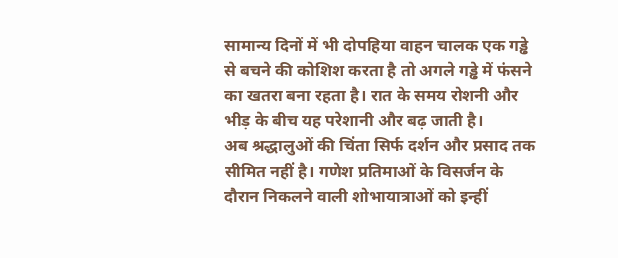सामान्य दिनों में भी दोपहिया वाहन चालक एक गड्ढे से बचने की कोशिश करता है तो अगले गड्ढे में फंसने का खतरा बना रहता है। रात के समय रोशनी और भीड़ के बीच यह परेशानी और बढ़ जाती है।
अब श्रद्धालुओं की चिंता सिर्फ दर्शन और प्रसाद तक सीमित नहीं है। गणेश प्रतिमाओं के विसर्जन के दौरान निकलने वाली शोभायात्राओं को इन्हीं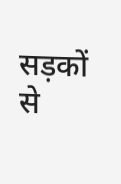सड़कों से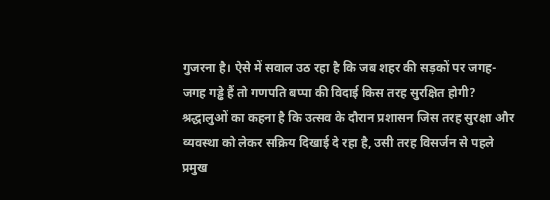गुजरना है। ऐसे में सवाल उठ रहा है कि जब शहर की सड़कों पर जगह-जगह गड्ढे हैं तो गणपति बप्पा की विदाई किस तरह सुरक्षित होगी?
श्रद्धालुओं का कहना है कि उत्सव के दौरान प्रशासन जिस तरह सुरक्षा और व्यवस्था को लेकर सक्रिय दिखाई दे रहा है, उसी तरह विसर्जन से पहले प्रमुख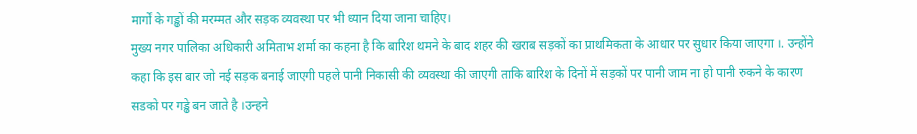मार्गों के गड्ढों की मरम्मत और सड़क व्यवस्था पर भी ध्यान दिया जाना चाहिए।
मुख्य नगर पालिका अधिकारी अमिताभ शर्मा का कहना है कि बारिश थमने के बाद शहर की खराब सड़कों का प्राथमिकता के आधार पर सुधार किया जाएगा ।. उन्होंने कहा कि इस बार जो नई सड़क बनाई जाएगी पहले पानी निकासी की व्यवस्था की जाएगी ताकि बारिश के दिनों में सड़कों पर पानी जाम ना हो पानी रुकने के कारण सडको पर गड्ढे बन जाते है ।उन्हने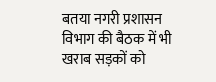बतया नगरी प्रशासन विभाग की बैठक में भी खराब सड़कों को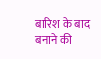बारिश के बाद बनाने की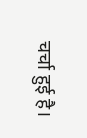चर्चा हुई है।